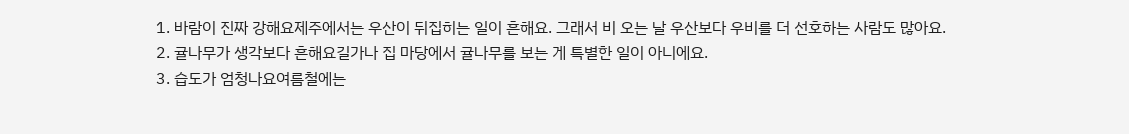1. 바람이 진짜 강해요제주에서는 우산이 뒤집히는 일이 흔해요. 그래서 비 오는 날 우산보다 우비를 더 선호하는 사람도 많아요.
2. 귤나무가 생각보다 흔해요길가나 집 마당에서 귤나무를 보는 게 특별한 일이 아니에요.
3. 습도가 엄청나요여름철에는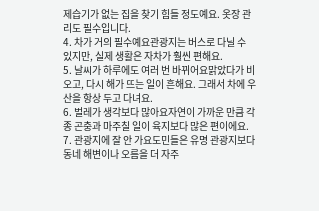제습기가 없는 집을 찾기 힘들 정도예요. 옷장 관리도 필수입니다.
4. 차가 거의 필수예요관광지는 버스로 다닐 수 있지만, 실제 생활은 자차가 훨씬 편해요.
5. 날씨가 하루에도 여러 번 바뀌어요맑았다가 비 오고, 다시 해가 뜨는 일이 흔해요. 그래서 차에 우산을 항상 두고 다녀요.
6. 벌레가 생각보다 많아요자연이 가까운 만큼 각종 곤충과 마주칠 일이 육지보다 많은 편이에요.
7. 관광지에 잘 안 가요도민들은 유명 관광지보다 동네 해변이나 오름을 더 자주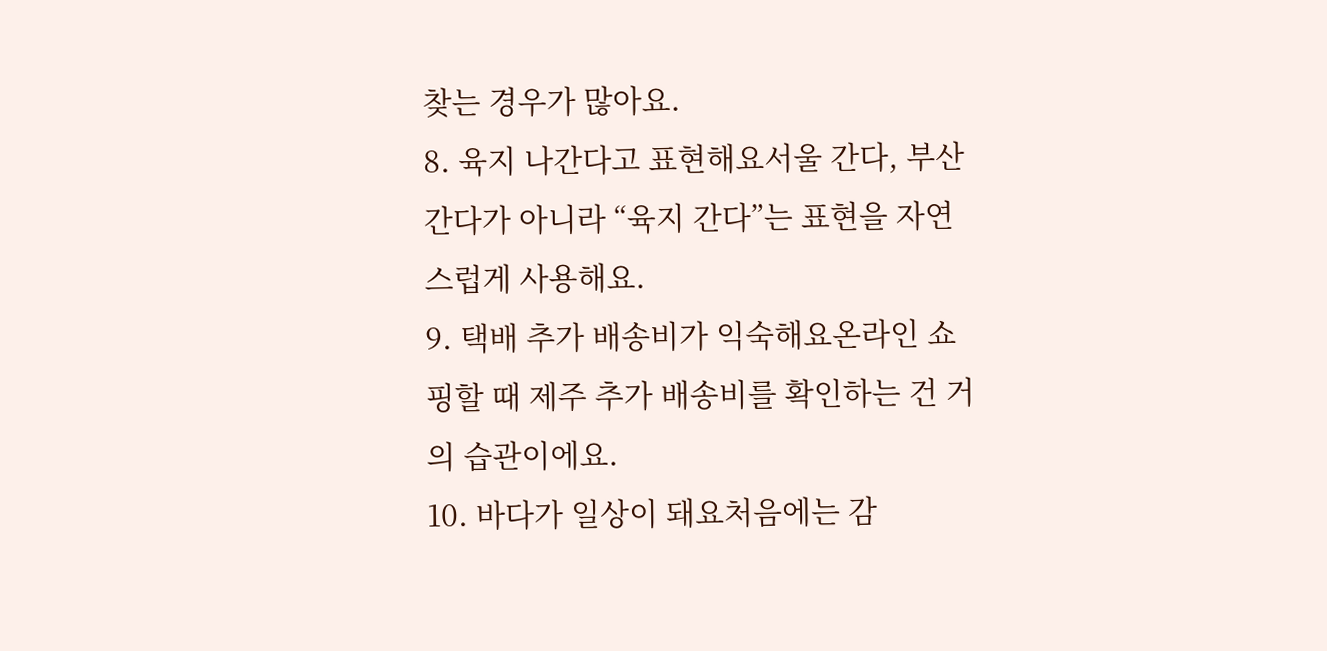찾는 경우가 많아요.
8. 육지 나간다고 표현해요서울 간다, 부산 간다가 아니라 “육지 간다”는 표현을 자연스럽게 사용해요.
9. 택배 추가 배송비가 익숙해요온라인 쇼핑할 때 제주 추가 배송비를 확인하는 건 거의 습관이에요.
10. 바다가 일상이 돼요처음에는 감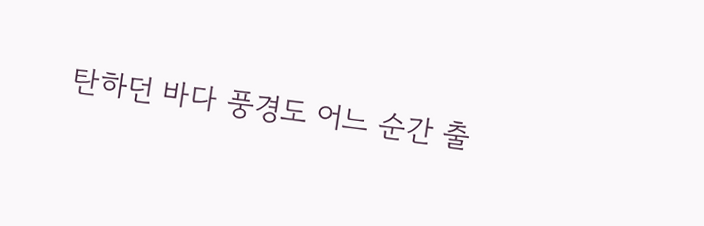탄하던 바다 풍경도 어느 순간 출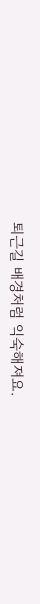퇴근길 배경처럼 익숙해져요.